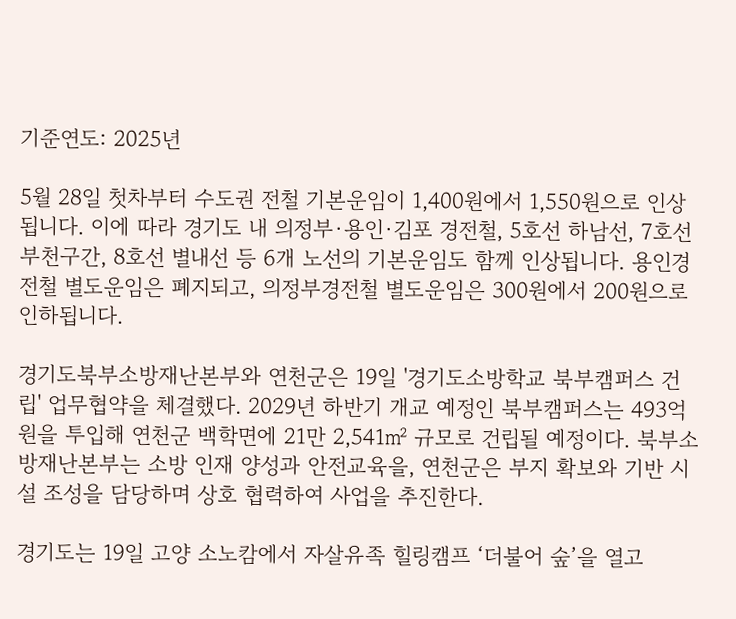기준연도: 2025년

5월 28일 첫차부터 수도권 전철 기본운임이 1,400원에서 1,550원으로 인상됩니다. 이에 따라 경기도 내 의정부·용인·김포 경전철, 5호선 하남선, 7호선 부천구간, 8호선 별내선 등 6개 노선의 기본운임도 함께 인상됩니다. 용인경전철 별도운임은 폐지되고, 의정부경전철 별도운임은 300원에서 200원으로 인하됩니다.

경기도북부소방재난본부와 연천군은 19일 '경기도소방학교 북부캠퍼스 건립' 업무협약을 체결했다. 2029년 하반기 개교 예정인 북부캠퍼스는 493억 원을 투입해 연천군 백학면에 21만 2,541㎡ 규모로 건립될 예정이다. 북부소방재난본부는 소방 인재 양성과 안전교육을, 연천군은 부지 확보와 기반 시설 조성을 담당하며 상호 협력하여 사업을 추진한다.

경기도는 19일 고양 소노캄에서 자살유족 힐링캠프 ‘더불어 숲’을 열고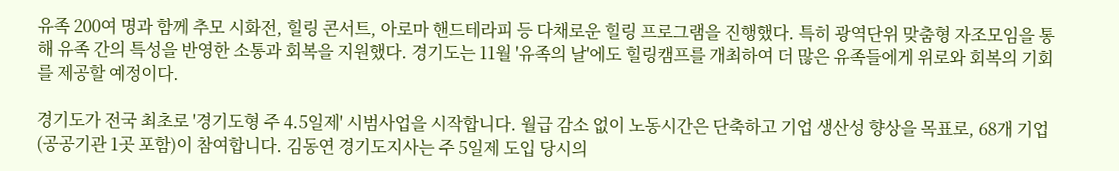유족 200여 명과 함께 추모 시화전, 힐링 콘서트, 아로마 핸드테라피 등 다채로운 힐링 프로그램을 진행했다. 특히 광역단위 맞춤형 자조모임을 통해 유족 간의 특성을 반영한 소통과 회복을 지원했다. 경기도는 11월 '유족의 날'에도 힐링캠프를 개최하여 더 많은 유족들에게 위로와 회복의 기회를 제공할 예정이다.

경기도가 전국 최초로 '경기도형 주 4.5일제' 시범사업을 시작합니다. 월급 감소 없이 노동시간은 단축하고 기업 생산성 향상을 목표로, 68개 기업(공공기관 1곳 포함)이 참여합니다. 김동연 경기도지사는 주 5일제 도입 당시의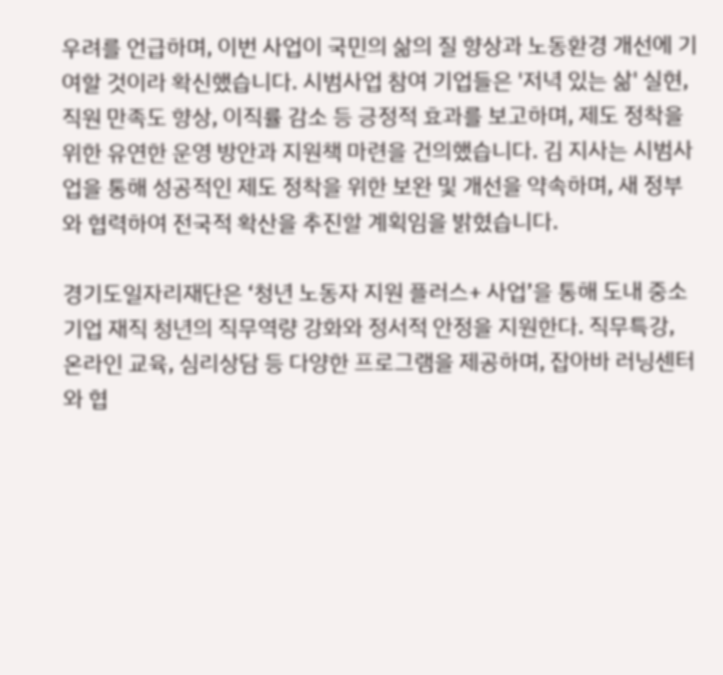우려를 언급하며, 이번 사업이 국민의 삶의 질 향상과 노동환경 개선에 기여할 것이라 확신했습니다. 시범사업 참여 기업들은 '저녁 있는 삶' 실현, 직원 만족도 향상, 이직률 감소 등 긍정적 효과를 보고하며, 제도 정착을 위한 유연한 운영 방안과 지원책 마련을 건의했습니다. 김 지사는 시범사업을 통해 성공적인 제도 정착을 위한 보완 및 개선을 약속하며, 새 정부와 협력하여 전국적 확산을 추진할 계획임을 밝혔습니다.

경기도일자리재단은 ‘청년 노동자 지원 플러스+ 사업’을 통해 도내 중소기업 재직 청년의 직무역량 강화와 정서적 안정을 지원한다. 직무특강, 온라인 교육, 심리상담 등 다양한 프로그램을 제공하며, 잡아바 러닝센터와 협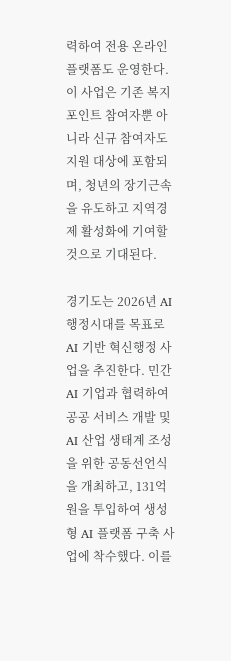력하여 전용 온라인 플랫폼도 운영한다. 이 사업은 기존 복지포인트 참여자뿐 아니라 신규 참여자도 지원 대상에 포함되며, 청년의 장기근속을 유도하고 지역경제 활성화에 기여할 것으로 기대된다.

경기도는 2026년 AI 행정시대를 목표로 AI 기반 혁신행정 사업을 추진한다. 민간 AI 기업과 협력하여 공공 서비스 개발 및 AI 산업 생태계 조성을 위한 공동선언식을 개최하고, 131억 원을 투입하여 생성형 AI 플랫폼 구축 사업에 착수했다. 이를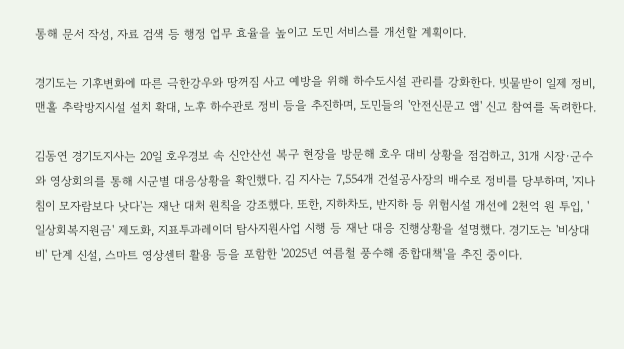통해 문서 작성, 자료 검색 등 행정 업무 효율을 높이고 도민 서비스를 개선할 계획이다.

경기도는 기후변화에 따른 극한강우와 땅꺼짐 사고 예방을 위해 하수도시설 관리를 강화한다. 빗물받이 일제 정비, 맨홀 추락방지시설 설치 확대, 노후 하수관로 정비 등을 추진하며, 도민들의 '안전신문고 앱' 신고 참여를 독려한다.

김동연 경기도지사는 20일 호우경보 속 신안산선 복구 현장을 방문해 호우 대비 상황을 점검하고, 31개 시장·군수와 영상회의를 통해 시군별 대응상황을 확인했다. 김 지사는 7,554개 건설공사장의 배수로 정비를 당부하며, '지나침이 모자람보다 낫다'는 재난 대처 원칙을 강조했다. 또한, 지하차도, 반지하 등 위험시설 개선에 2천억 원 투입, '일상회복지원금' 제도화, 지표투과레이더 탐사지원사업 시행 등 재난 대응 진행상황을 설명했다. 경기도는 '비상대비' 단계 신설, 스마트 영상센터 활용 등을 포함한 '2025년 여름철 풍수해 종합대책'을 추진 중이다.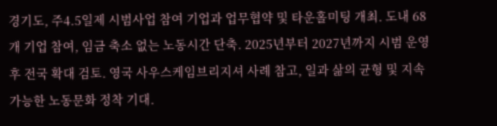경기도, 주4.5일제 시범사업 참여 기업과 업무협약 및 타운홀미팅 개최. 도내 68개 기업 참여, 임금 축소 없는 노동시간 단축. 2025년부터 2027년까지 시범 운영 후 전국 확대 검토. 영국 사우스케임브리지셔 사례 참고, 일과 삶의 균형 및 지속가능한 노동문화 정착 기대.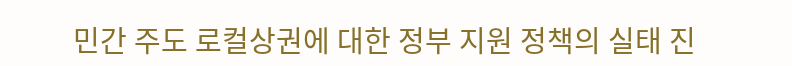민간 주도 로컬상권에 대한 정부 지원 정책의 실태 진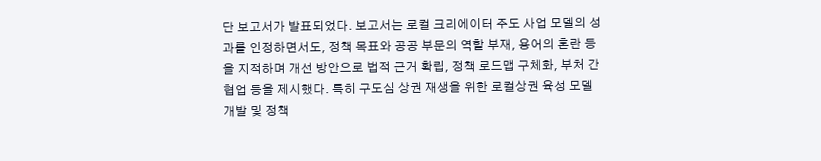단 보고서가 발표되었다. 보고서는 로컬 크리에이터 주도 사업 모델의 성과를 인정하면서도, 정책 목표와 공공 부문의 역할 부재, 용어의 혼란 등을 지적하며 개선 방안으로 법적 근거 확립, 정책 로드맵 구체화, 부처 간 협업 등을 제시했다. 특히 구도심 상권 재생을 위한 로컬상권 육성 모델 개발 및 정책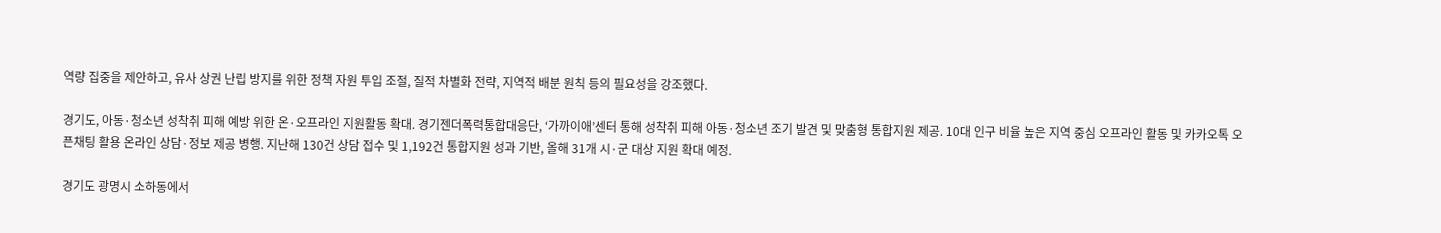역량 집중을 제안하고, 유사 상권 난립 방지를 위한 정책 자원 투입 조절, 질적 차별화 전략, 지역적 배분 원칙 등의 필요성을 강조했다.

경기도, 아동·청소년 성착취 피해 예방 위한 온·오프라인 지원활동 확대. 경기젠더폭력통합대응단, ‘가까이애’센터 통해 성착취 피해 아동·청소년 조기 발견 및 맞춤형 통합지원 제공. 10대 인구 비율 높은 지역 중심 오프라인 활동 및 카카오톡 오픈채팅 활용 온라인 상담·정보 제공 병행. 지난해 130건 상담 접수 및 1,192건 통합지원 성과 기반, 올해 31개 시·군 대상 지원 확대 예정.

경기도 광명시 소하동에서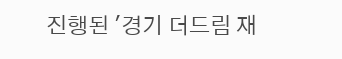진행된 '경기 더드림 재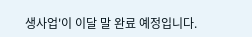생사업'이 이달 말 완료 예정입니다.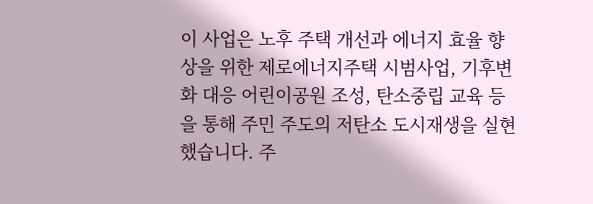이 사업은 노후 주택 개선과 에너지 효율 향상을 위한 제로에너지주택 시범사업, 기후변화 대응 어린이공원 조성, 탄소중립 교육 등을 통해 주민 주도의 저탄소 도시재생을 실현했습니다. 주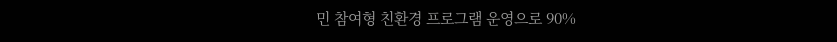민 참여형 친환경 프로그램 운영으로 90%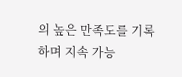의 높은 만족도를 기록하며 지속 가능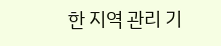한 지역 관리 기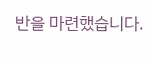반을 마련했습니다.